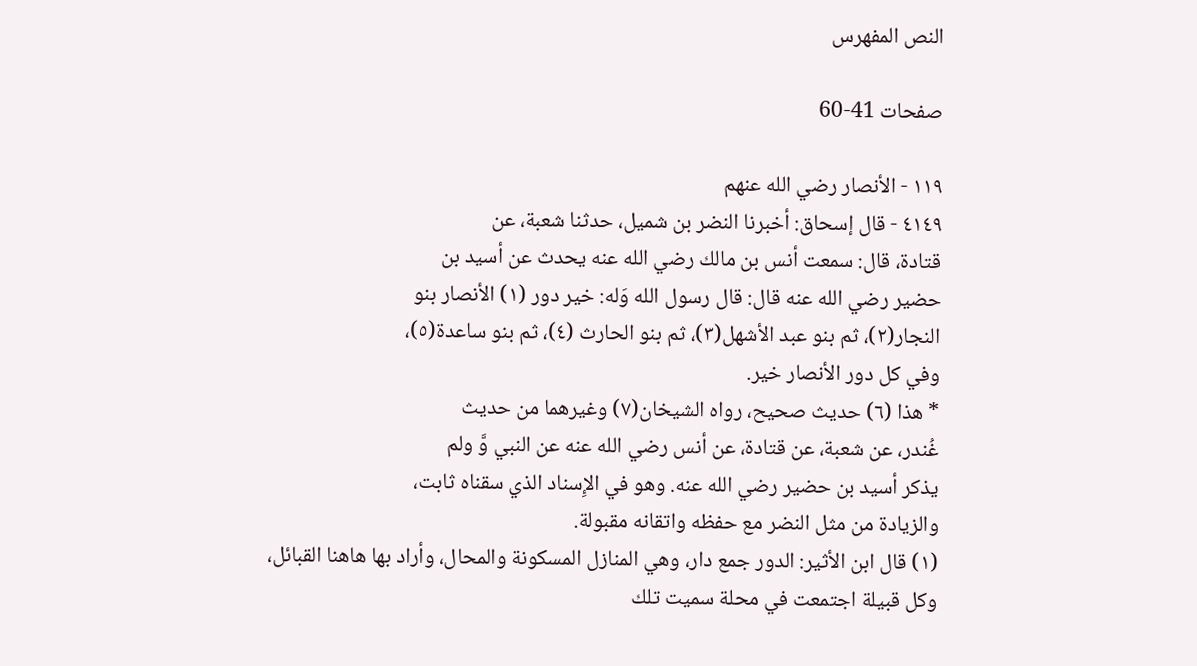النص المفهرس

صفحات 41-60

١١٩ - الأنصار رضي الله عنهم
٤١٤٩ - قال إسحاق: أخبرنا النضر بن شميل، حدثنا شعبة، عن
قتادة، قال: سمعت أنس بن مالك رضي الله عنه يحدث عن أسيد بن
حضير رضي الله عنه قال: قال رسول الله وَله: خير دور (١) الأنصار بنو
النجار(٢)، ثم بنو عبد الأشهل(٣)، ثم بنو الحارث (٤)، ثم بنو ساعدة(٥)،
وفي كل دور الأنصار خير.
* هذا (٦) حديث صحيح، رواه الشيخان(٧) وغيرهما من حديث
غُندر، عن شعبة، عن قتادة، عن أنس رضي الله عنه عن النبي وَّ ولم
يذكر أسيد بن حضير رضي الله عنه. وهو في الإِسناد الذي سقناه ثابت،
والزيادة من مثل النضر مع حفظه واتقانه مقبولة.
(١) قال ابن الأثير: الدور جمع دار، وهي المنازل المسكونة والمحال، وأراد بها هاهنا القبائل،
وكل قبيلة اجتمعت في محلة سميت تلك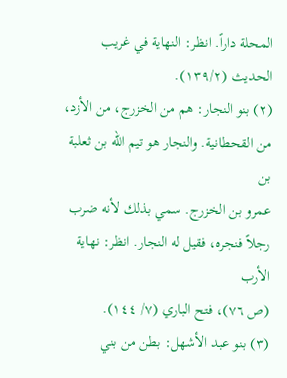المحلة داراً. انظر: النهاية في غريب الحديث (١٣٩/٢).
(٢) بنو النجار: هم من الخزرج، من الأزد، من القحطانية. والنجار هو تيم الله بن ثعلبة بن
عمرو بن الخزرج. سمي بذلك لأنه ضرب رجلاً فنجره، فقيل له النجار. انظر: نهاية الأرب
(ص ٧٦)، فتح الباري (٧/ ١٤٤).
(٣) بنو عبد الأشهل: بطن من بني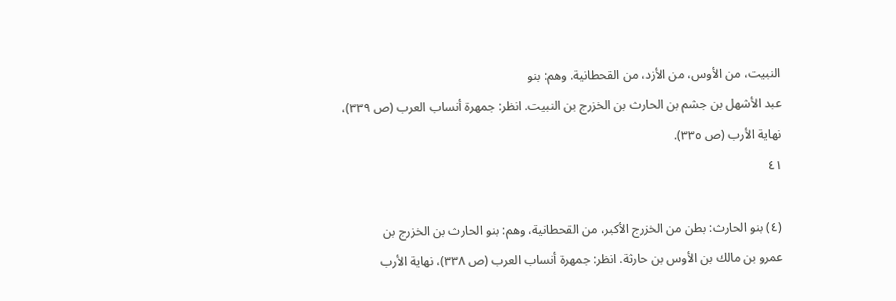النبيت، من الأوس، من الأزد، من القحطانية. وهم: بنو
عبد الأشهل بن جشم بن الحارث بن الخزرج بن النبيت. انظر: جمهرة أنساب العرب (ص ٣٣٩)،
نهاية الأرب (ص ٣٣٥).
٤١

(٤) بنو الحارث: بطن من الخزرج الأكبر، من القحطانية، وهم: بنو الحارث بن الخزرج بن
عمرو بن مالك بن الأوس بن حارثة. انظر: جمهرة أنساب العرب (ص ٣٣٨)، نهاية الأرب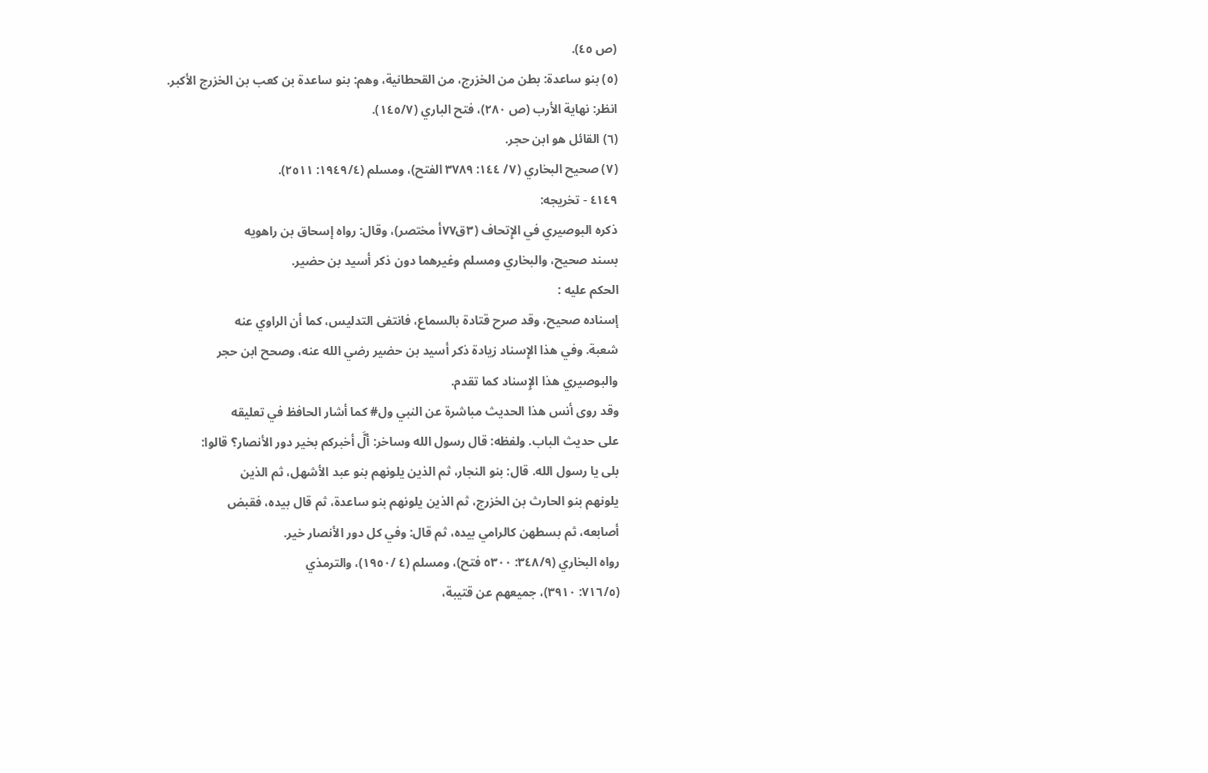(ص ٤٥).
(٥) بنو ساعدة: بطن من الخزرج، من القحطانية، وهم: بنو ساعدة بن كعب بن الخزرج الأكبر.
انظر: نهاية الأرب (ص ٢٨٠)، فتح الباري (١٤٥/٧).
(٦) القائل هو ابن حجر.
(٧) صحيح البخاري (٧/ ١٤٤: ٣٧٨٩ الفتح)، ومسلم (١٩٤٩/٤: ٢٥١١).
٤١٤٩ - تخريجه:
ذكره البوصيري في الإِتحاف (٣ق٧٧أ مختصر)، وقال: رواه إسحاق بن راهويه
بسند صحيح، والبخاري ومسلم وغيرهما دون ذكر أسيد بن حضير.
الحكم عليه :
إسناده صحيح، وقد صرح قتادة بالسماع، فانتفى التدليس، كما أن الراوي عنه
شعبة. وفي هذا الإِسناد زيادة ذكر أسيد بن حضير رضي الله عنه، وصحح ابن حجر
والبوصيري هذا الإِسناد كما تقدم.
وقد روى أنس هذا الحديث مباشرة عن النبي ول# كما أشار الحافظ في تعليقه
على حديث الباب. ولفظه: قال رسول الله وساخر: ألَّ أخبركم بخير دور الأنصار؟ قالوا:
بلى يا رسول الله. قال: بنو النجار، ثم الذين يلونهم بنو عبد الأشهل، ثم الذين
يلونهم بنو الحارث بن الخزرج، ثم الذين يلونهم بنو ساعدة، ثم قال بيده، فقبض
أصابعه، ثم بسطهن کالرامي بيده، ثم قال: وفي كل دور الأنصار خير.
رواه البخاري (٣٤٨/٩: ٥٣٠٠ فتح)، ومسلم (٤ /١٩٥٠)، والترمذي
(٧١٦/٥: ٣٩١٠)، جميعهم عن قتيبة،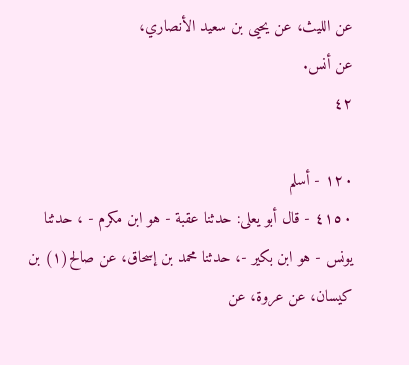عن الليث، عن يحيى بن سعيد الأنصاري،
عن أنس.
٤٢

١٢٠ - أسلم
٤١٥٠ - قال أبو يعلى: حدثنا عقبة - هو ابن مكرم - ، حدثنا
يونس - هو ابن بكير -، حدثنا محمد بن إسحاق، عن صالح(١) بن
كيسان، عن عروة، عن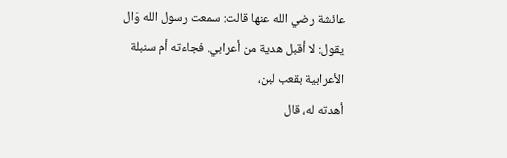عائشة رضي الله عنها قالت: سمعت رسول الله وَال
يقول: لا أقبل هدية من أعرابي. فجاءته أم سنبلة الأعرابية بقعب لبن،
أهدته له، قال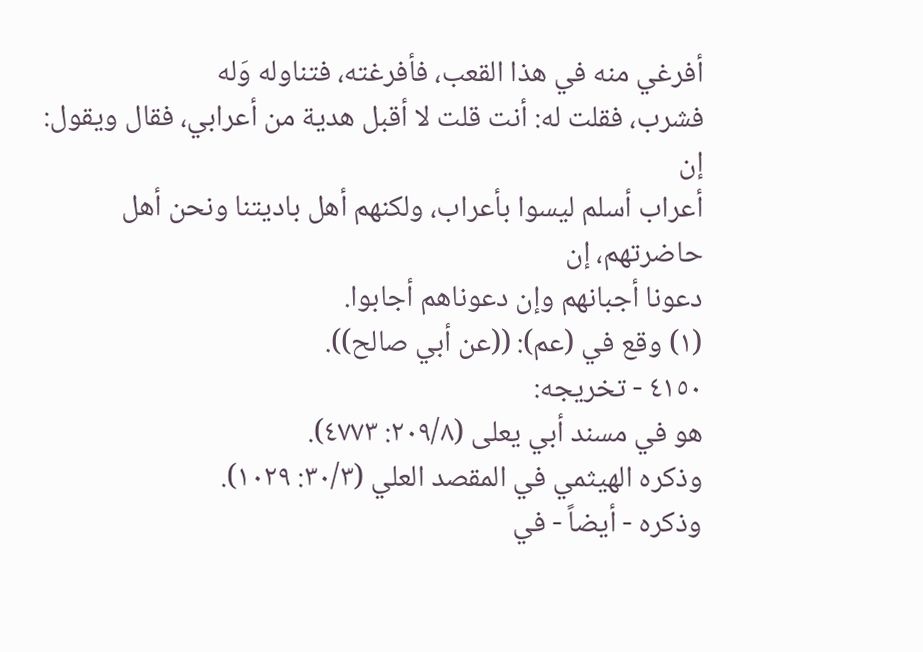أفرغي منه في هذا القعب، فأفرغته، فتناوله وَله
فشرب، فقلت له: أنت قلت لا أقبل هدية من أعرابي، فقال ويقول: إن
أعراب أسلم ليسوا بأعراب، ولكنهم أهل باديتنا ونحن أهل حاضرتهم، إن
دعونا أجبانهم وإن دعوناهم أجابوا.
(١) وقع في (عم): ((عن أبي صالح)).
٤١٥٠ - تخريجه:
هو في مسند أبي يعلى (٢٠٩/٨: ٤٧٧٣).
وذكره الهيثمي في المقصد العلي (٣٠/٣: ١٠٢٩).
وذكره - أيضاً - في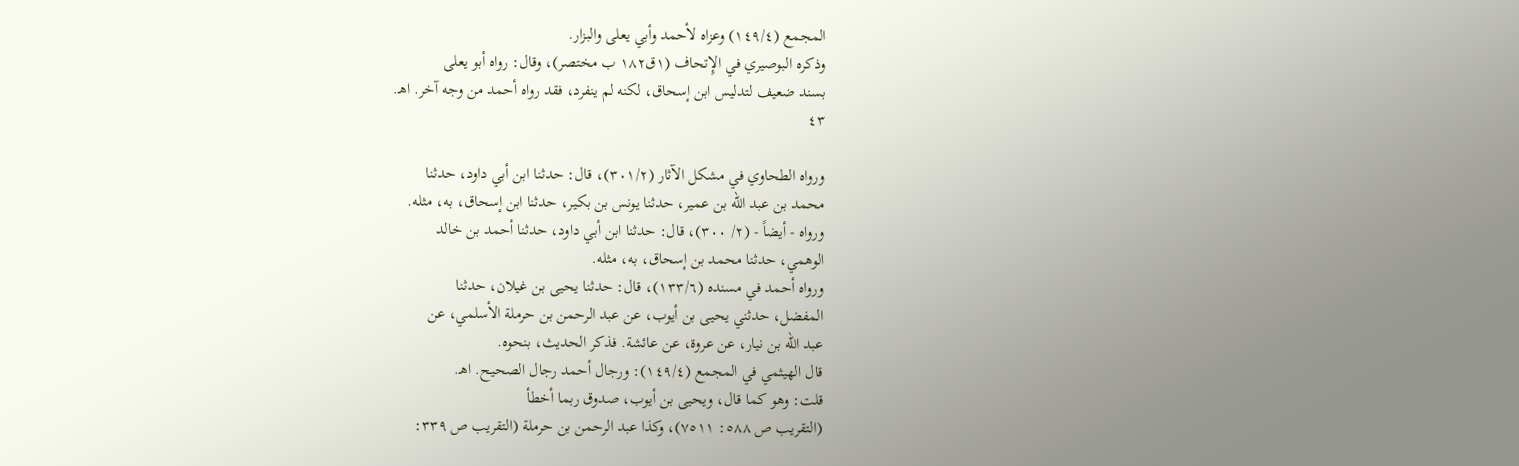المجمع (١٤٩/٤) وعزاه لأحمد وأبي يعلى والبزار.
وذكره البوصيري في الإِتحاف (١ق١٨٢ ب مختصر)، وقال: رواه أبو يعلى
بسند ضعيف لتدليس ابن إسحاق، لكنه لم ينفرد، فقد رواه أحمد من وجه آخر. اهـ.
٤٣

ورواه الطحاوي في مشکل الآثار (٣٠١/٢)، قال: حدثنا ابن أبي داود، حدثنا
محمد بن عبد الله بن عمير، حدثنا يونس بن بکیر، حدثنا ابن إسحاق، به، مثله.
ورواه - أيضاً - (٢/ ٣٠٠)، قال: حدثنا ابن أبي داود، حدثنا أحمد بن خالد
الوهمي، حدثنا محمد بن إسحاق، به، مثله.
ورواه أحمد في مسنده (١٣٣/٦)، قال: حدثنا يحيى بن غيلان، حدثنا
المفضل، حدثني يحيى بن أيوب، عن عبد الرحمن بن حرملة الأسلمي، عن
عبد الله بن نيار، عن عروة، عن عائشة. فذكر الحديث، بنحوه.
قال الهيثمي في المجمع (١٤٩/٤): ورجال أحمد رجال الصحيح. اهـ.
قلت: وهو كما قال، ويحيى بن أيوب، صدوق ربما أخطأ
(التقريب ص ٥٨٨: ٧٥١١)، وكذا عبد الرحمن بن حرملة (التقريب ص ٣٣٩: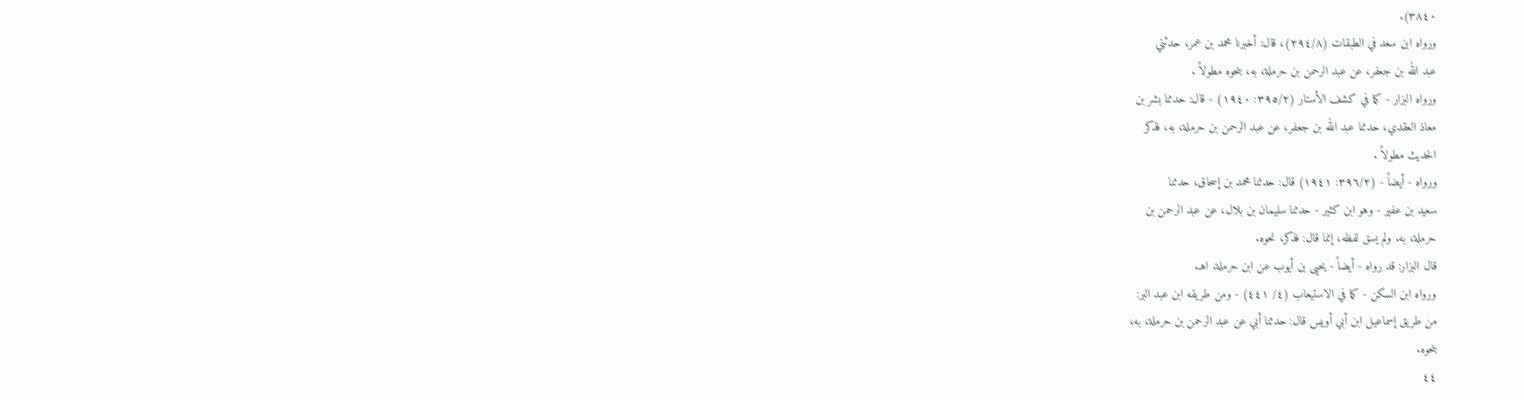٣٨٤٠).
ورواه ابن سعد في الطبقات (٢٩٤/٨)، قال: أخبرنا محمد بن عمر، حدثني
عبد الله بن جعفر، عن عبد الرحمن بن حرملة، به، بنحوه مطولاً .
ورواه البزار - كما في كشف الأستار (٣٩٥/٢: ١٩٤٠) - قال: حدثنا بشر بن
معاذ العقدي، حدثنا عبد الله بن جعفر، عن عبد الرحمن بن حرملة، به، فذكر
الحديث مطولاً .
ورواه - أيضاً - (٣٩٦/٢: ١٩٤١) قال: حدثنا محمد بن إسحاق، حدثنا
سعيد بن عفير - وهو ابن كثير - حدثنا سليمان بن بلال، عن عبد الرحمن بن
حرملة، به. ولم يسق لفظه، إنما قال: فذكر، نحوه.
قال البزار: قد رواه - أيضاً - يحيى بن أيوب عن ابن حرملة. اهـ.
ورواه ابن السكن - كما في الاستيعاب (٤/ ٤٤١) - ومن طريقه ابن عبد البر:
من طريق إسماعيل ابن أبي أويس قال: حدثنا أبي عن عبد الرحمن بن حرملة، به،
بنحوه.
٤٤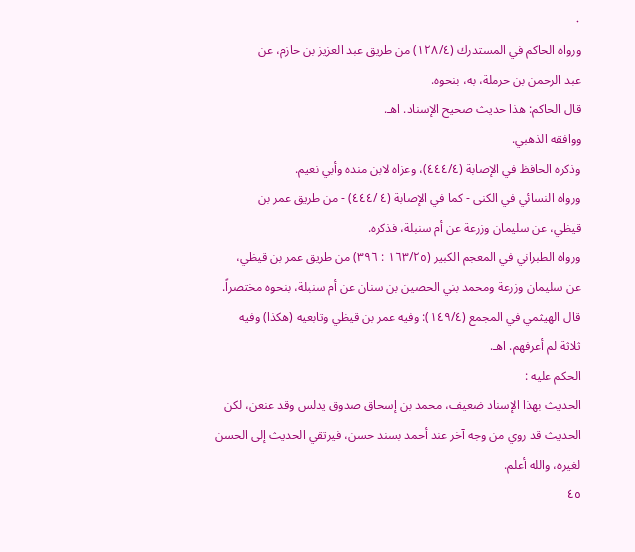٠
ورواه الحاكم في المستدرك (١٢٨/٤) من طريق عبد العزيز بن حازم، عن
عبد الرحمن بن حرملة، به، بنحوه.
قال الحاكم: هذا حديث صحيح الإسناد. اهـ.
ووافقه الذهبي.
وذكره الحافظ في الإصابة (٤٤٤/٤)، وعزاه لابن منده وأبي نعيم.
ورواه النسائي في الكنى - كما في الإصابة (٤ /٤٤٤) - من طريق عمر بن
قيظي، عن سليمان وزرعة عن أم سنبلة، فذكره.
ورواه الطبراني في المعجم الكبير (١٦٣/٢٥ : ٣٩٦) من طريق عمر بن قيظي،
عن سليمان وزرعة ومحمد بني الحصين بن سنان عن أم سنبلة، بنحوه مختصراً.
قال الهيثمي في المجمع (١٤٩/٤): وفيه عمر بن قيظي وتابعيه (هكذا) وفيه
ثلاثة لم أعرفهم. اهـ.
الحكم عليه :
الحدیث بهذا الإسناد ضعيف، محمد بن إسحاق صدوق یدلس وقد عنعن، لكن
الحديث قد روي من وجه آخر عند أحمد بسند حسن، فيرتقي الحديث إلى الحسن
لغيره، والله أعلم.
٤٥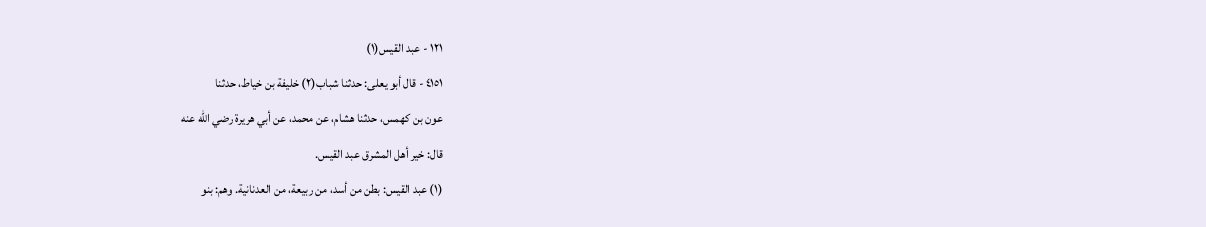١٢١ - عبد القيس(١)
٤١٥١ - قال أبو يعلى: حدثنا شباب(٢) خليفة بن خياط، حدثنا
عون بن كهمس، حدثنا هشام، عن محمد، عن أبي هريرة رضي الله عنه
قال: خير أهل المشرق عبد القيس.
(١) عبد القيس: بطن من أسد، من ربيعة، من العدنانية. وهم: بنو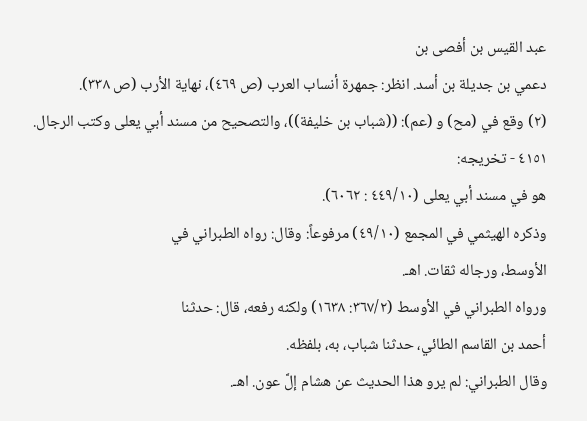عبد القيس بن أفصى بن
دعمي بن جديلة بن أسد. انظر: جمهرة أنساب العرب (ص ٤٦٩)، نهاية الأرب (ص ٣٣٨).
(٢) وقع في (مح) و (عم): ((شباب بن خليفة))، والتصحيح من مسند أبي يعلى وكتب الرجال.
٤١٥١ - تخريجه:
هو في مسند أبي يعلى (٤٤٩/١٠ : ٦٠٦٢).
وذكره الهيثمي في المجمع (٤٩/١٠) مرفوعاً: وقال: رواه الطبراني في
الأوسط، ورجاله ثقات. اهـ.
ورواه الطبراني في الأوسط (٣٦٧/٢: ١٦٣٨) ولكنه رفعه، قال: حدثنا
أحمد بن القاسم الطائي، حدثنا شباب، به، بلفظه.
وقال الطبراني: لم يرو هذا الحديث عن هشام إلَّ عون. اهـ.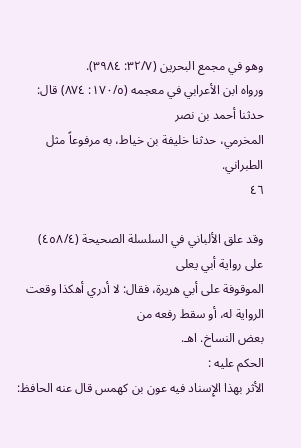وهو في مجمع البحرين (٣٢/٧: ٣٩٨٤).
ورواه ابن الأعرابي في معجمه (١٧٠/٥: ٨٧٤) قال: حدثنا أحمد بن نصر
المخرمي، حدثنا خليفة بن خياط، به مرفوعاً مثل الطبراني.
٤٦

وقد علق الألباني في السلسلة الصحيحة (٤٥٨/٤) على رواية أبي يعلى
الموقوفة على أبي هريرة، فقال: لا أدري أهكذا وقعت الرواية له، أو سقط رفعه من
بعض النساخ. اهـ.
الحكم عليه :
الأثر بهذا الإِسناد فيه عون بن كهمس قال عنه الحافظ: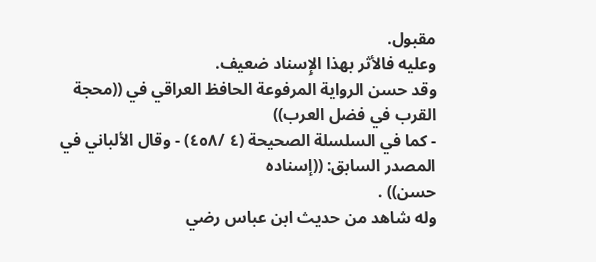مقبول.
وعليه فالأثر بهذا الإِسناد ضعيف.
وقد حسن الرواية المرفوعة الحافظ العراقي في ((محجة القرب في فضل العرب))
- كما في السلسلة الصحيحة (٤ /٤٥٨) - وقال الألباني في المصدر السابق: ((إسناده
حسن)) .
وله شاهد من حديث ابن عباس رضي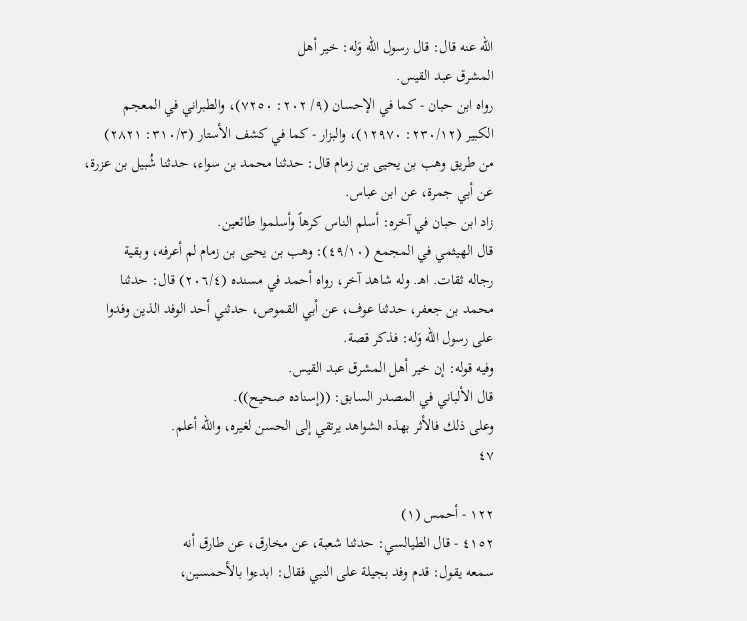الله عنه قال: قال رسول الله وَله: خير أهل
المشرق عبد القيس.
رواه ابن حبان - كما في الإحسان (٩/ ٢٠٢: ٧٢٥٠)، والطبراني في المعجم
الكبير (٢٣٠/١٢: ١٢٩٧٠)، والبزار - كما في كشف الأستار (٣١٠/٣: ٢٨٢١)
من طريق وهب بن يحيى بن زمام قال: حدثنا محمد بن سواء، حدثنا شُبيل بن عزرة،
عن أبي جمرة، عن ابن عباس.
زاد ابن حبان في آخره: أسلم الناس كرهاً وأسلموا طائعين.
قال الهيثمي في المجمع (٤٩/١٠): وهب بن يحيى بن زمام لم أعرفه، وبقية
رجاله ثقات. اهـ. وله شاهد آخر، رواه أحمد في مسنده (٢٠٦/٤) قال: حدثنا
محمد بن جعفر، حدثنا عوف، عن أبي القموص، حدثني أحد الوفد الذين وفدوا
على رسول الله وَله: فذكر قصة.
وفيه قوله: إن خير أهل المشرق عبد القيس.
قال الألباني في المصدر السابق: ((إسناده صحيح)).
وعلى ذلك فالأثر بهذه الشواهد يرتقي إلى الحسن لغيره، والله أعلم.
٤٧

١٢٢ - أحمس (١)
٤١٥٢ - قال الطيالسي: حدثنا شعبة، عن مخارق، عن طارق أنه
سمعه يقول: قدم وفد بجيلة على النبي فقال: ابدءوا بالأحمسين،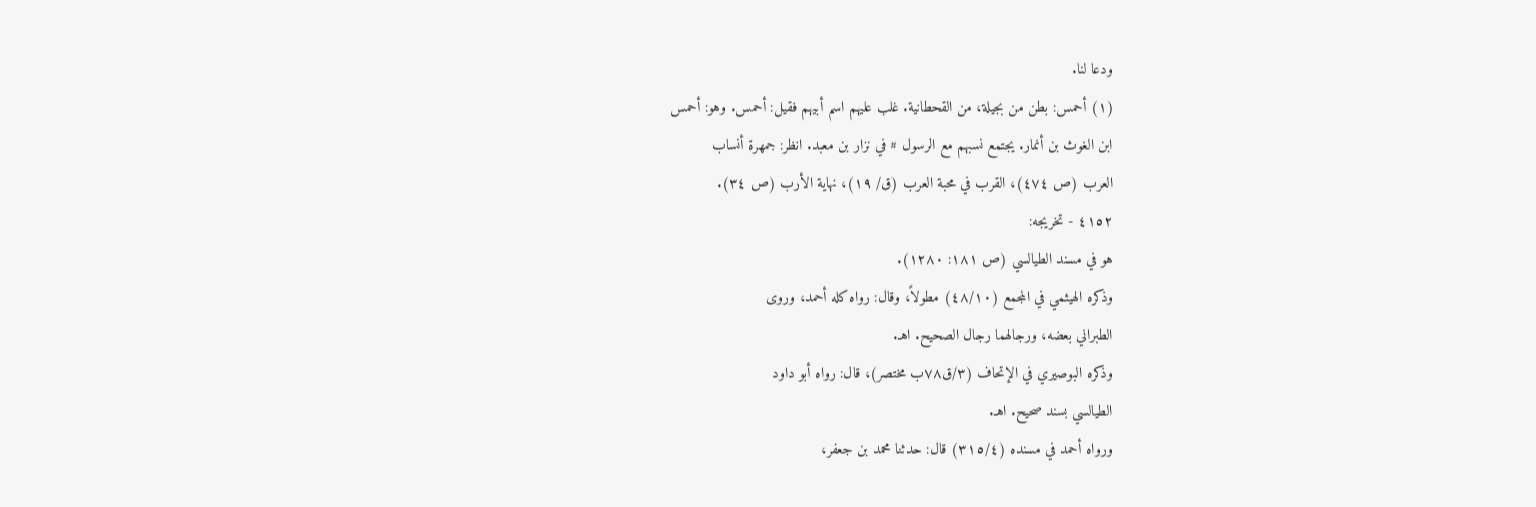ودعا لنا.
(١) أحمس: بطن من بجيلة، من القحطانية. غلب عليهم اسم أبيهم فقيل: أحمس. وهو: أحمس
ابن الغوث بن أنمار. يجتمع نسبهم مع الرسول # في نزار بن معبد. انظر: جمهرة أنساب
العرب (ص ٤٧٤)، القرب في محبة العرب (ق/ ١٩)، نهاية الأرب (ص ٣٤).
٤١٥٢ - تخريجه:
هو في مسند الطيالسي (ص ١٨١: ١٢٨٠).
وذكره الهيثمي في المجمع (٤٨/١٠) مطولاً، وقال: رواه کله أحمد، وروى
الطبراني بعضه، ورجالهما رجال الصحيح. اهـ.
وذكره البوصيري في الإتحاف (٣/ق٧٨ب مختصر)، قال: رواه أبو داود
الطيالسي بسند صحيح. اهـ.
ورواه أحمد في مسنده (٣١٥/٤) قال: حدثنا محمد بن جعفر،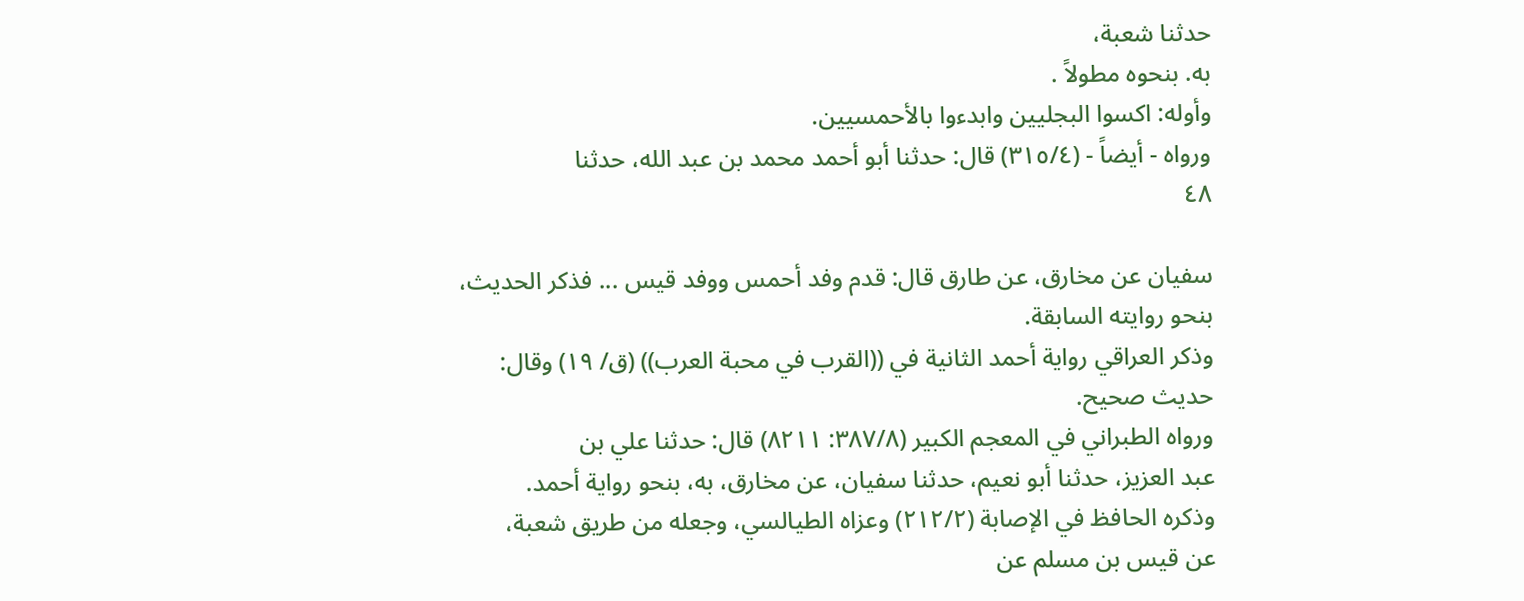حدثنا شعبة،
به. بنحوه مطولاً .
وأوله: اكسوا البجليين وابدءوا بالأحمسيين.
ورواه - أيضاً - (٣١٥/٤) قال: حدثنا أبو أحمد محمد بن عبد الله، حدثنا
٤٨

سفيان عن مخارق، عن طارق قال: قدم وفد أحمس ووفد قيس ... فذكر الحديث،
بنحو روايته السابقة.
وذكر العراقي رواية أحمد الثانية في ((القرب في محبة العرب)) (ق/ ١٩) وقال:
حدیث صحیح.
ورواه الطبراني في المعجم الكبير (٣٨٧/٨: ٨٢١١) قال: حدثنا علي بن
عبد العزيز، حدثنا أبو نعيم، حدثنا سفيان، عن مخارق، به، بنحو رواية أحمد.
وذكره الحافظ في الإصابة (٢١٢/٢) وعزاه الطيالسي، وجعله من طريق شعبة،
عن قيس بن مسلم عن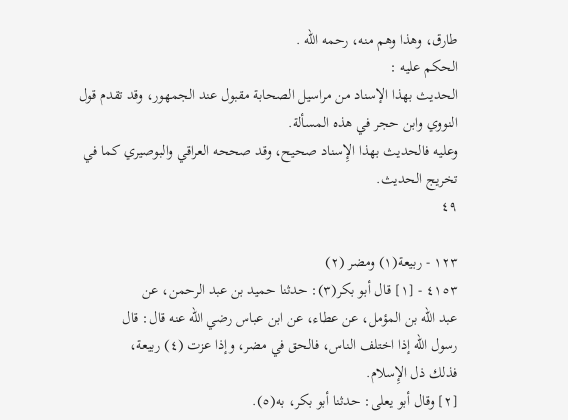طارق، وهذا وهم منه، رحمه الله .
الحكم عليه :
الحديث بهذا الإسناد من مراسيل الصحابة مقبول عند الجمهور، وقد تقدم قول
النووي وابن حجر في هذه المسألة.
وعليه فالحديث بهذا الإِسناد صحيح، وقد صححه العراقي والبوصيري كما في
تخريج الحديث.
٤٩

١٢٣ - ربيعة(١) ومضر (٢)
٤١٥٣ - [١] قال أبو بكر(٣): حدثنا حميد بن عبد الرحمن، عن
عبد الله بن المؤمل، عن عطاء، عن ابن عباس رضي الله عنه قال: قال
رسول الله إذا اختلف الناس، فالحق في مضر، وإذا عزت (٤) ربيعة،
فذلك ذل الإِسلام.
[٢] وقال أبو يعلى: حدثنا أبو بكر، به(٥).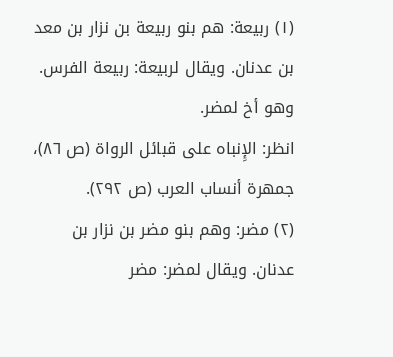(١) ربيعة: هم بنو ربيعة بن نزار بن معد بن عدنان. ويقال لربيعة: ربيعة الفرس. وهو أخ لمضر.
انظر: الإِنباه على قبائل الرواة (ص ٨٦)، جمهرة أنساب العرب (ص ٢٩٢).
(٢) مضر: وهم بنو مضر بن نزار بن عدنان. ويقال لمضر: مضر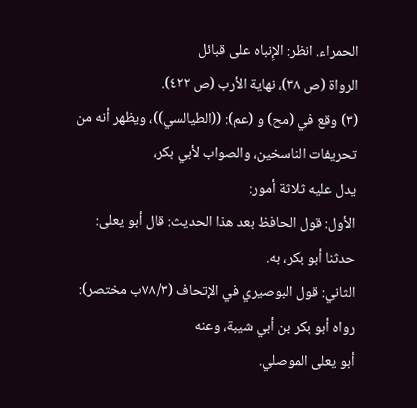الحمراء. انظر: الإِنباه على قبائل
الرواة (ص ٣٨)، نهاية الأرب (ص ٤٢٢).
(٣) وقع في (مح) و (عم): ((الطيالسي))، ويظهر أنه من تحريفات الناسخين، والصواب لأبي بكر،
يدل علیه ثلاثة أمور:
الأول: قول الحافظ بعد هذا الحدیث: قال أبو يعلى: حدثنا أبو بكر، به.
الثاني: قول البوصيري في الإتحاف (٧٨/٣ب مختصر): رواه أبو بكر بن أبي شيبة، وعنه
أبو يعلى الموصلي.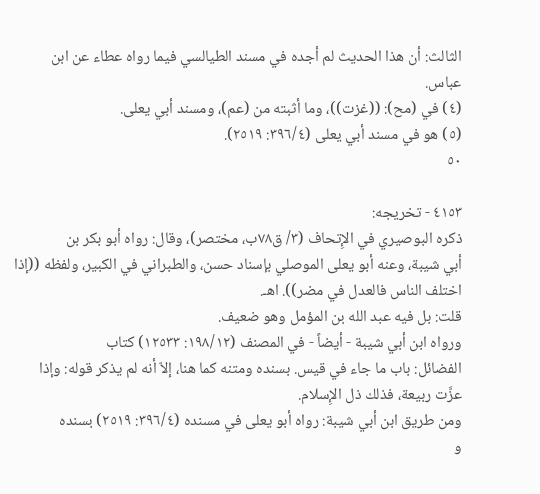الثالث: أن هذا الحديث لم أجده في مسند الطيالسي فيما رواه عطاء عن ابن عباس.
(٤) في (مح): ((غزت))، وما أثبته من (عم)، ومسند أبي يعلى.
(٥) هو في مسند أبي يعلى (٣٩٦/٤: ٢٥١٩).
٥٠

٤١٥٣ - تخريجه:
ذكره البوصيري في الإِتحاف (٣/ ق٧٨ب، مختصر)، وقال: رواه أبو بكر بن
أبي شيبة، وعنه أبو يعلى الموصلي بإسناد حسن، والطبراني في الكبير، ولفظه ((إذا
اختلف الناس فالعدل في مضر)). اهـ.
قلت: بل فيه عبد الله بن المؤمل وهو ضعيف.
ورواه ابن أبي شيبة - أيضاً - في المصنف (١٩٨/١٢: ١٢٥٣٣) كتاب
الفضائل: باب ما جاء في قيس. بسنده ومتنه كما هنا، إلاّ أنه لم يذكر قوله: وإذا
عزَّت ربيعة، فذلك ذل الإِسلام.
ومن طريق ابن أبي شيبة: رواه أبو يعلى في مسنده (٣٩٦/٤: ٢٥١٩) بسنده
و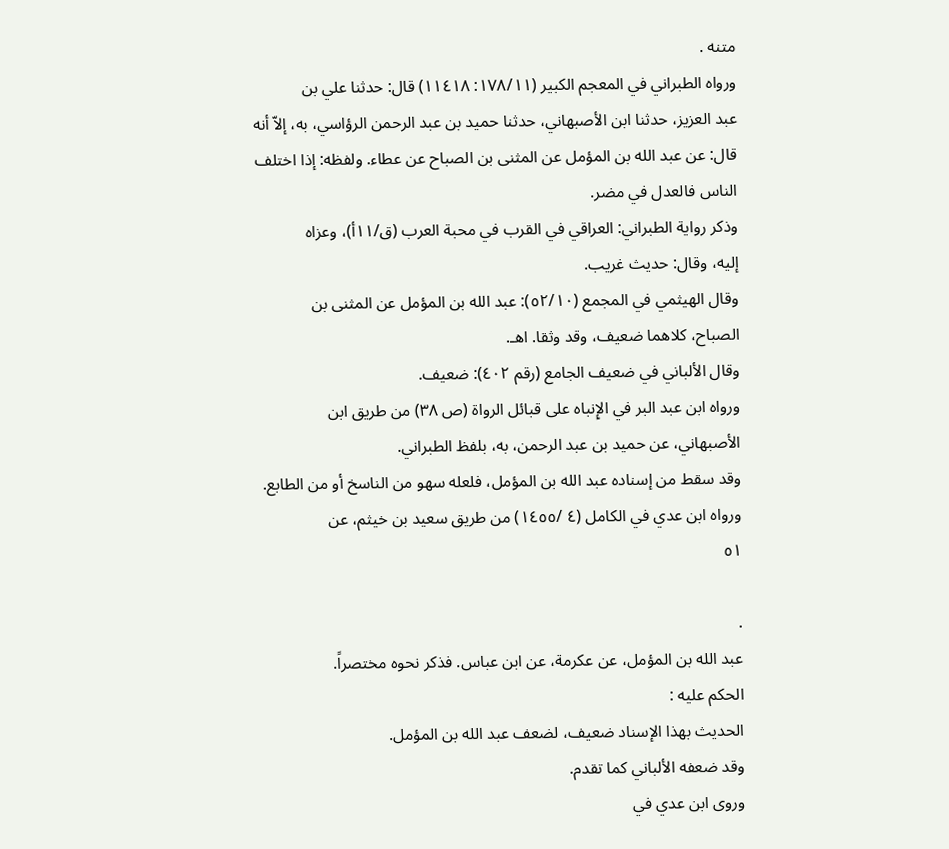متنه .
ورواه الطبراني في المعجم الكبير (١٧٨/١١: ١١٤١٨) قال: حدثنا علي بن
عبد العزيز، حدثنا ابن الأصبهاني، حدثنا حميد بن عبد الرحمن الرؤاسي، به، إلاّ أنه
قال: عن عبد الله بن المؤمل عن المثنى بن الصباح عن عطاء. ولفظه: إذا اختلف
الناس فالعدل في مضر.
وذكر رواية الطبراني: العراقي في القرب في محبة العرب (ق/١١أ)، وعزاه
إلیه، وقال: حديث غريب.
وقال الهيثمي في المجمع (٥٢/١٠): عبد الله بن المؤمل عن المثنى بن
الصباح، كلاهما ضعيف، وقد وثقا. اهـ.
وقال الألباني في ضعيف الجامع (رقم ٤٠٢): ضعيف.
ورواه ابن عبد البر في الإِنباه على قبائل الرواة (ص ٣٨) من طريق ابن
الأصبهاني، عن حميد بن عبد الرحمن، به، بلفظ الطبراني.
وقد سقط من إسناده عبد الله بن المؤمل، فلعله سهو من الناسخ أو من الطابع.
ورواه ابن عدي في الكامل (٤ /١٤٥٥) من طريق سعيد بن خيثم، عن
٥١

.
عبد الله بن المؤمل، عن عكرمة، عن ابن عباس. فذكر نحوه مختصراً.
الحكم عليه :
الحديث بهذا الإسناد ضعيف، لضعف عبد الله بن المؤمل.
وقد ضعفه الألباني كما تقدم.
وروى ابن عدي في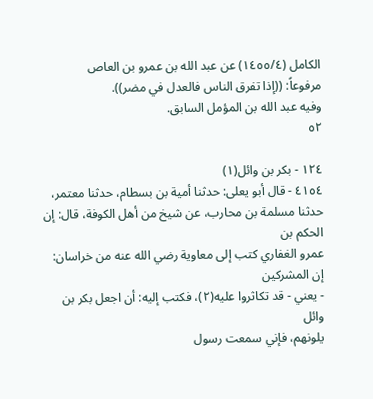الكامل (١٤٥٥/٤) عن عبد الله بن عمرو بن العاص
مرفوعاً: ((إذا تفرق الناس فالعدل في مضر)).
وفيه عبد الله بن المؤمل السابق.
٥٢

١٢٤ - بكر بن وائل(١)
٤١٥٤ - قال أبو يعلى: حدثنا أمية بن بسطام، حدثنا معتمر،
حدثنا مسلمة بن محارب، عن شيخ من أهل الكوفة، قال: إن الحكم بن
عمرو الغفاري كتب إلى معاوية رضي الله عنه من خراسان: إن المشركين
- يعني - قد تكاثروا عليه(٢)، فكتب إليه: أن اجعل بكر بن وائل
يلونهم، فإني سمعت رسول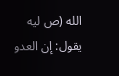الله (ص ليه يقول: إن العدو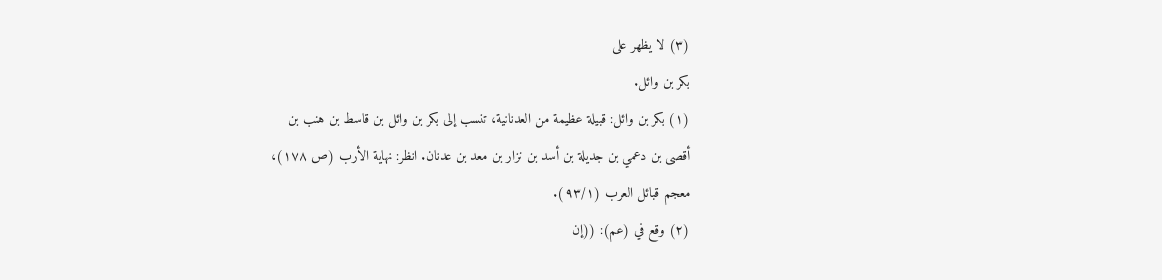(٣) لا يظهر على
بكر بن وائل.
(١) بكر بن وائل: قبيلة عظيمة من العدنانية، تنسب إلى بكر بن وائل بن قاسط بن هنب بن
أقصى بن دعمي بن جديلة بن أسد بن نزار بن معد بن عدنان. انظر: نهاية الأرب (ص ١٧٨)،
معجم قبائل العرب (٩٣/١).
(٢) وقع في (عم): ((إن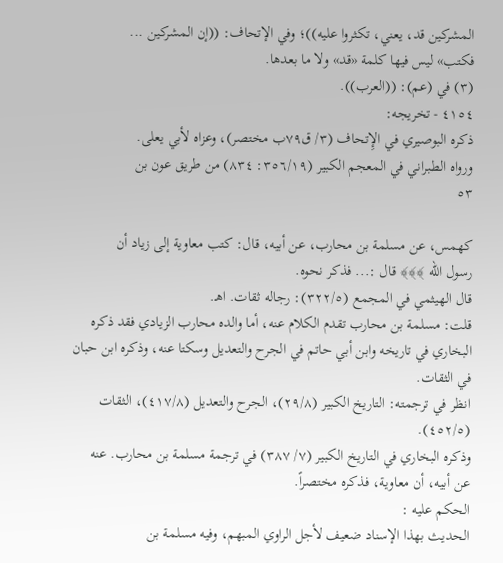المشركين قد، يعني، تكثروا عليه))؛ وفي الإتحاف: ((إن المشركين ...
فکتب» لیس فيها كلمة «قد» ولا ما بعدها.
(٣) في (عم): ((العرب)).
٤١٥٤ - تخريجه:
ذكره البوصيري في الإِتحاف (٣/ ق٧٩ب مختصر)، وعزاه لأبي يعلى.
ورواه الطبراني في المعجم الكبير (٣٥٦/١٩: ٨٣٤) من طريق عون بن
٥٣

كهمس، عن مسلمة بن محارب، عن أبيه، قال: كتب معاوية إلى زياد أن
رسول الله ﴾﴾﴾ قال :... فذكر نحوه.
قال الهيثمي في المجمع (٣٢٢/٥): رجاله ثقات. اهـ.
قلت: مسلمة بن محارب تقدم الكلام عنه، أما والده محارب الزيادي فقد ذكره
البخاري في تاريخه وابن أبي حاتم في الجرح والتعديل وسكتا عنه، وذكره ابن حبان
في الثقات.
انظر في ترجمته: التاريخ الكبير (٢٩/٨)، الجرح والتعديل (٤١٧/٨)، الثقات
(٤٥٢/٥).
وذكره البخاري في التاريخ الكبير (٧/ ٣٨٧) في ترجمة مسلمة بن محارب. عنه
عن أبيه، أن معاوية، فذكره مختصراً.
الحكم عليه :
الحديث بهذا الإسناد ضعيف لأجل الراوي المبهم، وفيه مسلمة بن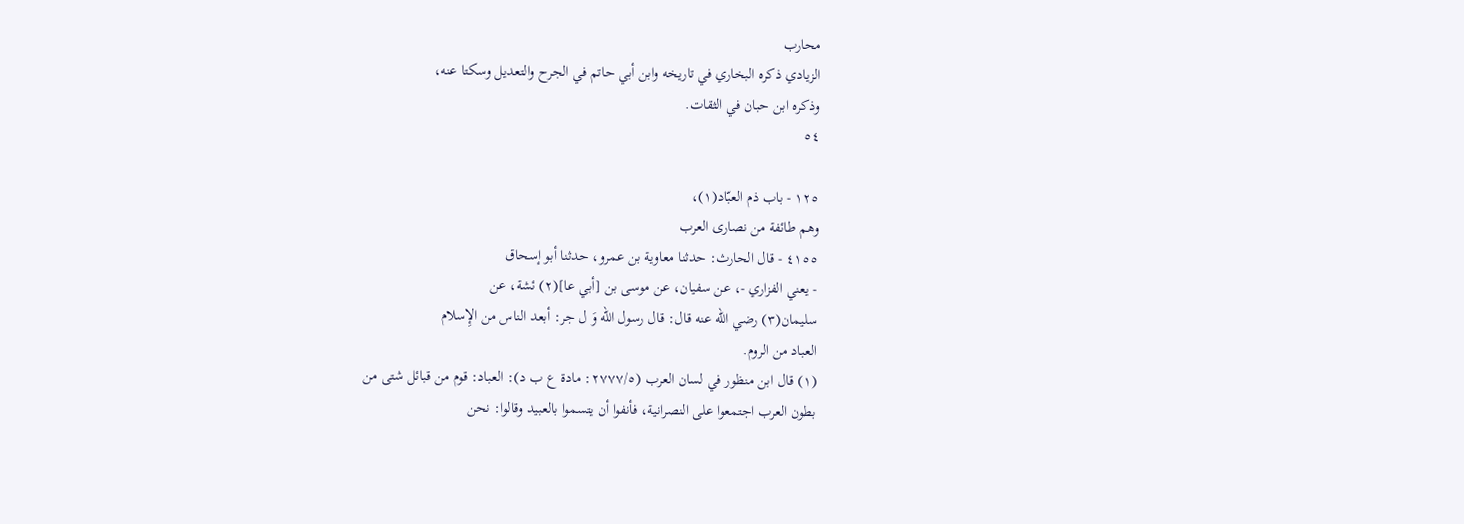محارب
الزيادي ذكره البخاري في تاريخه وابن أبي حاتم في الجرح والتعديل وسكتا عنه،
وذكره ابن حبان في الثقات.
٥٤

١٢٥ - باب ذم العبّاد(١)،
وهم طائفة من نصارى العرب
٤١٥٥ - قال الحارث: حدثنا معاوية بن عمرو، حدثنا أبو إسحاق
- يعني الفزاري -، عن سفيان، عن موسى بن [أبي عا](٢) ئشة، عن
سليمان(٣) رضي الله عنه قال: قال رسول الله وَ ل جر: أبعد الناس من الإِسلام
العباد من الروم.
(١) قال ابن منظور في لسان العرب (٢٧٧٧/٥: مادة ع ب د): العباد: قوم من قبائل شتى من
بطون العرب اجتمعوا على النصرانية، فأنفوا أن يتسموا بالعبيد وقالوا: نحن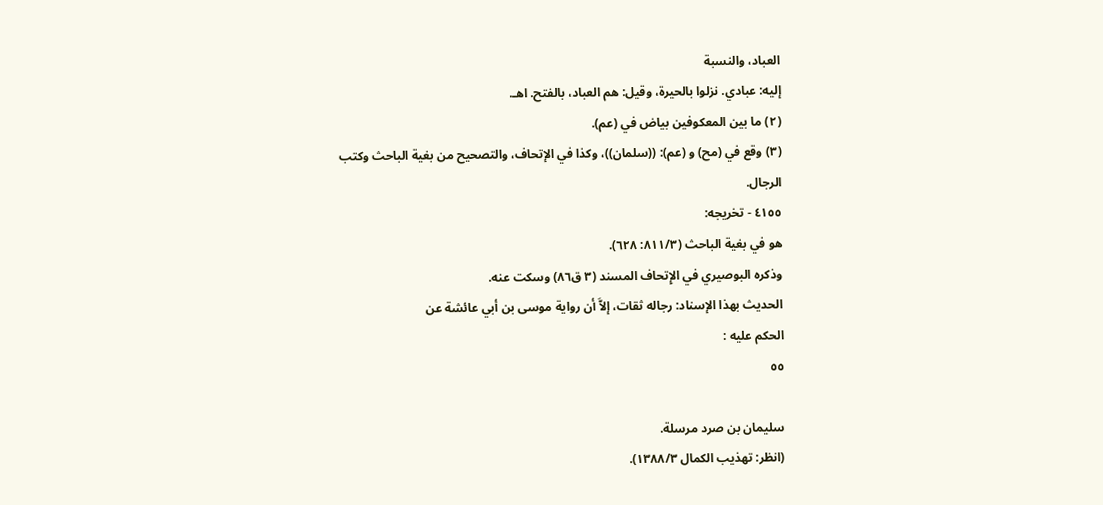العباد، والنسبة
إليه: عبادي. نزلوا بالحيرة، وقيل: هم العباد، بالفتح. اهـ.
(٢) ما بين المعكوفين بياض في (عم).
(٣) وقع في (مح) و (عم): ((سلمان))، وكذا في الإتحاف، والتصحيح من بغية الباحث وكتب
الرجال.
٤١٥٥ - تخريجه:
هو في بغية الباحث (٨١١/٣: ٦٢٨).
وذكره البوصيري في الإِتحاف المسند (٣ ق٨٦) وسكت عنه.
الحديث بهذا الإسناد: رجاله ثقات، إلاَّ أن رواية موسى بن أبي عائشة عن
الحكم عليه :
٥٥

سليمان بن صرد مرسلة.
(انظر: تهذيب الكمال ١٣٨٨/٣).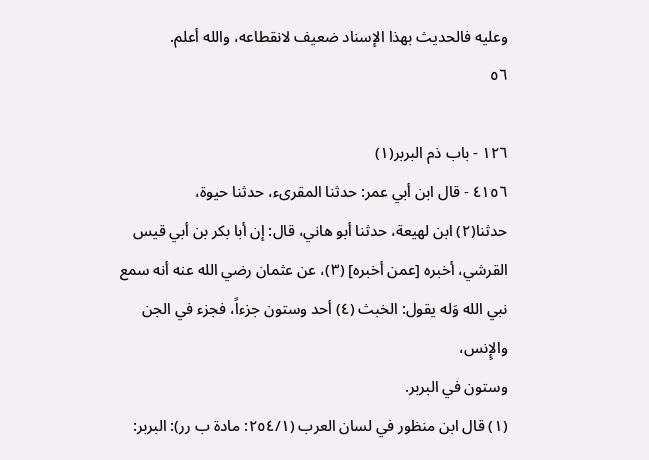وعليه فالحديث بهذا الإسناد ضعيف لانقطاعه، والله أعلم.
٥٦

١٢٦ - باب ذم البربر(١)
٤١٥٦ - قال ابن أبي عمر: حدثنا المقرىء، حدثنا حيوة،
حدثنا(٢) ابن لهيعة، حدثنا أبو هاني، قال: إن أبا بكر بن أبي قيس
القرشي، أخبره [عمن أخبره] (٣)، عن عثمان رضي الله عنه أنه سمع
نبي الله وَله يقول: الخبث (٤) أحد وستون جزءاً، فجزء في الجن والإِنس،
وستون في البربر.
(١) قال ابن منظور في لسان العرب (٢٥٤/١: مادة ب رر): البربر: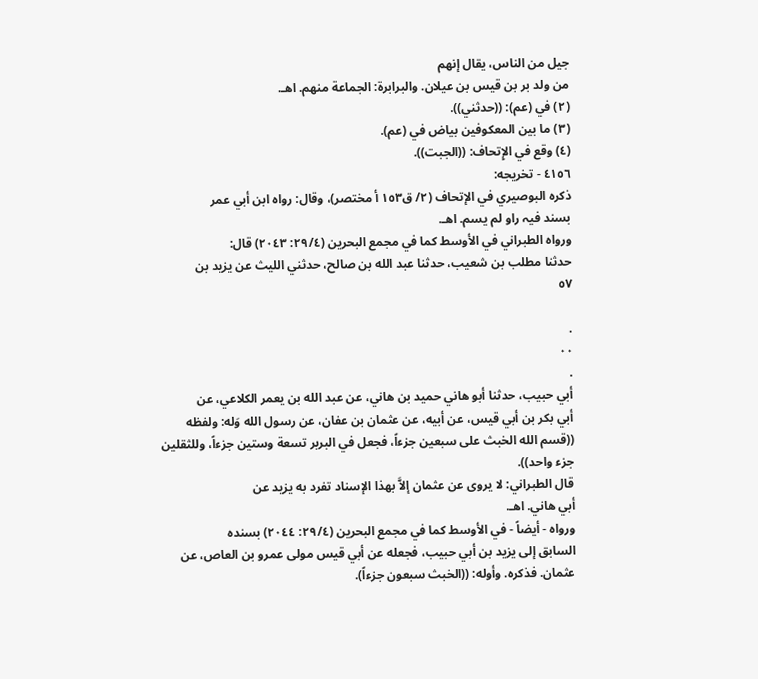جيل من الناس، يقال إنهم
من ولد بر بن قيس بن عيلان. والبرابرة: الجماعة منهم. اهـ.
(٢) في (عم): ((حدثني)).
(٣) ما بين المعكوفين بياض في (عم).
(٤) وقع في الإِتحاف: ((الجبت)).
٤١٥٦ - تخريجه:
ذكره البوصيري في الإتحاف (٢/ ق١٥٣ أ مختصر)، وقال: رواه ابن أبي عمر
بسند فیہ راو لم يسم. اهـ.
ورواه الطبراني في الأوسط كما في مجمع البحرين (٢٩/٤: ٢٠٤٣) قال:
حدثنا مطلب بن شعيب، حدثنا عبد الله بن صالح، حدثني الليث عن يزيد بن
٥٧

.
٠٠
.
أبي حبيب، حدثنا أبو هاني حميد بن هاني، عن عبد الله بن يعمر الكلاعي، عن
أبي بكر بن أبي قيس، عن أبيه، عن عثمان بن عفان، عن رسول الله وَله: ولفظه
((قسم الله الخبث على سبعين جزءاً، فجعل في البربر تسعة وستين جزءاً، وللثقلين
جزء واحد)).
قال الطبراني: لا يروى عن عثمان إلاَّ بهذا الإسناد تفرد به يزيد عن
أبي هاني. اهـ.
ورواه - أيضاً - في الأوسط كما في مجمع البحرين (٢٩/٤: ٢٠٤٤) بسنده
السابق إلى يزيد بن أبي حبيب، فجعله عن أبي قيس مولى عمرو بن العاص، عن
عثمان. فذكره. وأوله: ((الخبث سبعون جزءاً).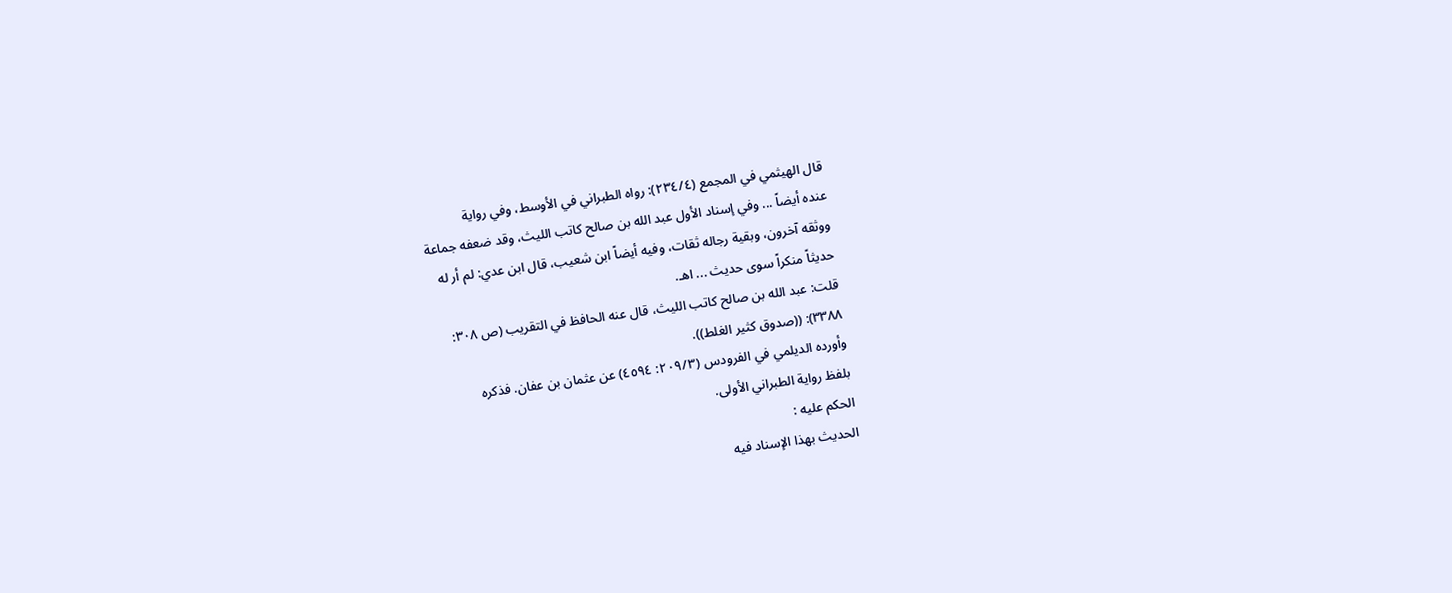قال الهيثمي في المجمع (٢٣٤/٤): رواه الطبراني في الأوسط، وفي رواية
عنده أيضاً ... وفي إسناد الأول عبد الله بن صالح كاتب الليث، وقد ضعفه جماعة
ووثقه آخرون، وبقية رجاله ثقات، وفيه أيضاً ابن شعيب، قال ابن عدي: لم أر له
حديثاً منكراً سوى حديث ... اهـ.
قلت: عبد الله بن صالح كاتب الليث، قال عنه الحافظ في التقريب (ص ٣٠٨:
٣٣٨٨): ((صدوق كثير الغلط)).
وأورده الديلمي في الفرودس (٢٠٩/٣: ٤٥٩٤) عن عثمان بن عفان. فذكره
بلفظ رواية الطبراني الأولى.
الحكم عليه :
الحديث بهذا الإسناد فيه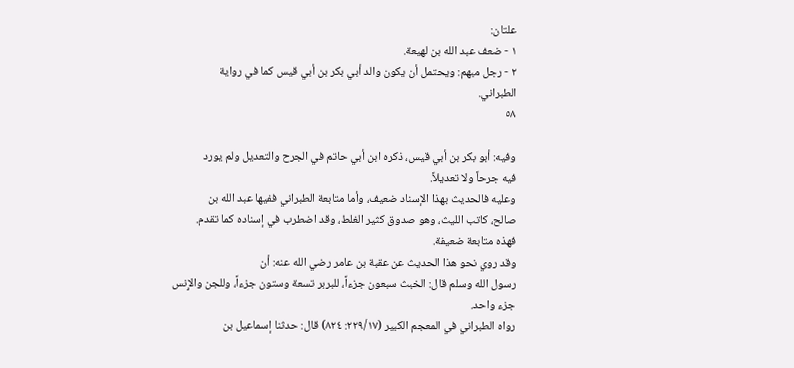علتان:
١ - ضعف عبد الله بن لهيعة.
٢ - رجل مبهم: ويحتمل أن يكون والد أبي بكر بن أبي قيس كما في رواية
الطبراني.
٥٨

وفيه: أبو بكر بن أبي قيس، ذكره ابن أبي حاتم في الجرح والتعديل ولم يورد
فیه جرحاً ولا تعديلاً.
وعليه فالحديث بهذا الإسناد ضعيف، وأما متابعة الطبراني ففيها عبد الله بن
صالح، كاتب الليث، وهو صدوق كثير الغلط، وقد اضطرب في إسناده كما تقدم.
فهذه متابعة ضعيفة.
وقد روي نحو هذا الحديث عن عقبة بن عامر رضي الله عنه: أن
رسول الله وسلم قال: الخبث سبعون جزءاً، للبربر تسعة وستون جزءاً، وللجن والإِنس
جزء واحد.
رواه الطبراني في المعجم الكبير (٢٢٩/١٧: ٨٢٤) قال: حدثنا إسماعيل بن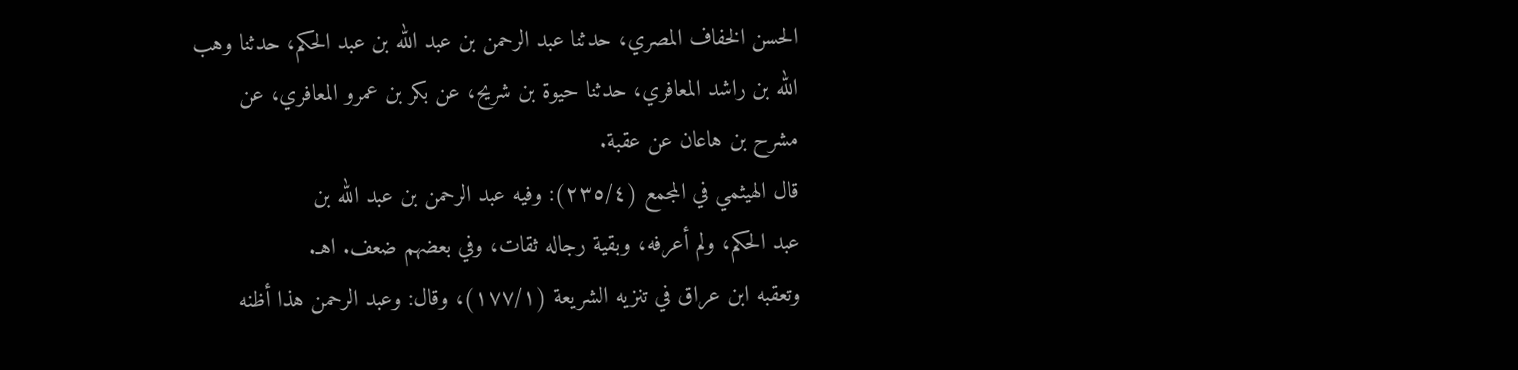الحسن الخفاف المصري، حدثنا عبد الرحمن بن عبد الله بن عبد الحكم، حدثنا وهب
الله بن راشد المعافري، حدثنا حيوة بن شريح، عن بكر بن عمرو المعافري، عن
مشرح بن هاعان عن عقبة.
قال الهيثمي في المجمع (٢٣٥/٤): وفيه عبد الرحمن بن عبد الله بن
عبد الحكم، ولم أعرفه، وبقية رجاله ثقات، وفي بعضهم ضعف. اهـ.
وتعقبه ابن عراق في تنزيه الشريعة (١٧٧/١)، وقال: وعبد الرحمن هذا أظنه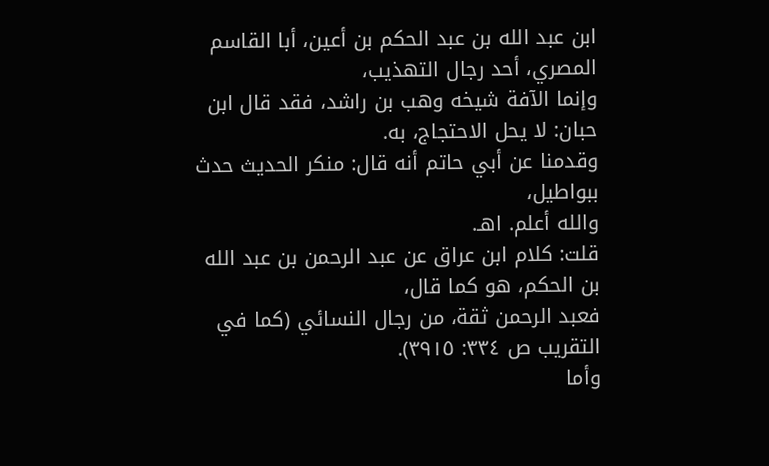ابن عبد الله بن عبد الحكم بن أعين، أبا القاسم المصري، أحد رجال التهذيب،
وإنما الآفة شيخه وهب بن راشد، فقد قال ابن حبان: لا يحل الاحتجاج، به.
وقدمنا عن أبي حاتم أنه قال: منكر الحديث حدث ببواطيل،
والله أعلم. اهـ.
قلت: كلام ابن عراق عن عبد الرحمن بن عبد الله بن الحكم، هو كما قال،
فعبد الرحمن ثقة، من رجال النسائي (كما في التقريب ص ٣٣٤: ٣٩١٥).
وأما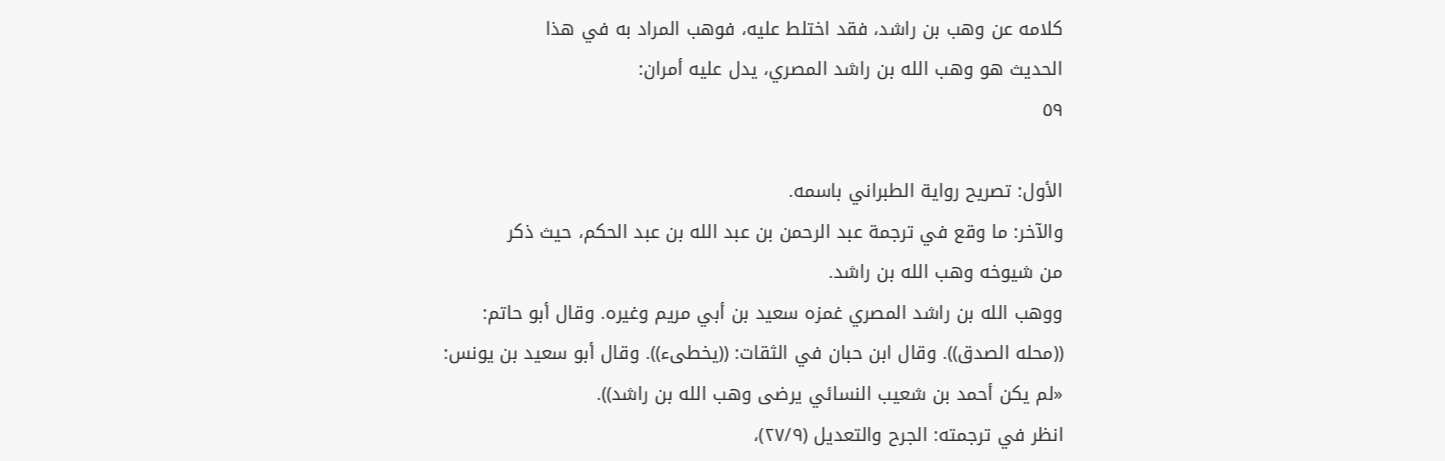كلامه عن وهب بن راشد، فقد اختلط عليه، فوهب المراد به في هذا
الحدیث هو وهب الله بن راشد المصري، يدل عليه أمران:
٥٩

الأول: تصريح رواية الطبراني باسمه.
والآخر: ما وقع في ترجمة عبد الرحمن بن عبد الله بن عبد الحكم، حيث ذكر
من شيوخه وهب الله بن راشد.
ووهب الله بن راشد المصري غمزه سعيد بن أبي مريم وغيره. وقال أبو حاتم:
((محله الصدق)). وقال ابن حبان في الثقات: ((يخطىء)). وقال أبو سعيد بن يونس:
«لم یکن أحمد بن شعیب النسائي یرضی وهب الله بن راشد)).
انظر في ترجمته: الجرح والتعديل (٢٧/٩)،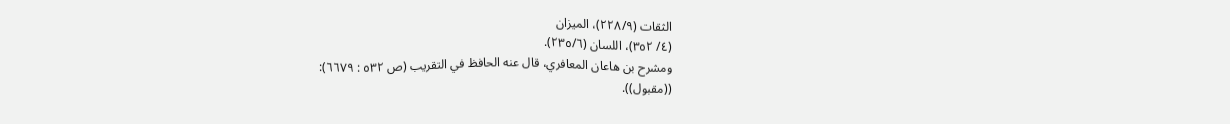الثقات (٢٢٨/٩)، الميزان
(٤/ ٣٥٢)، اللسان (٢٣٥/٦).
ومشرح بن هاعان المعافري، قال عنه الحافظ في التقريب (ص ٥٣٢ : ٦٦٧٩):
((مقبول)).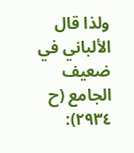ولذا قال الألباني في ضعيف الجامع (ح ٢٩٣٤):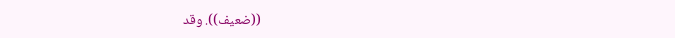((ضعيف)). وقد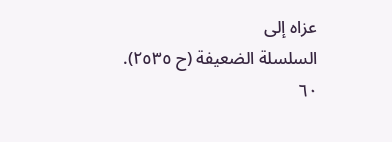عزاه إلى
السلسلة الضعيفة (ح ٢٥٣٥).
٦٠